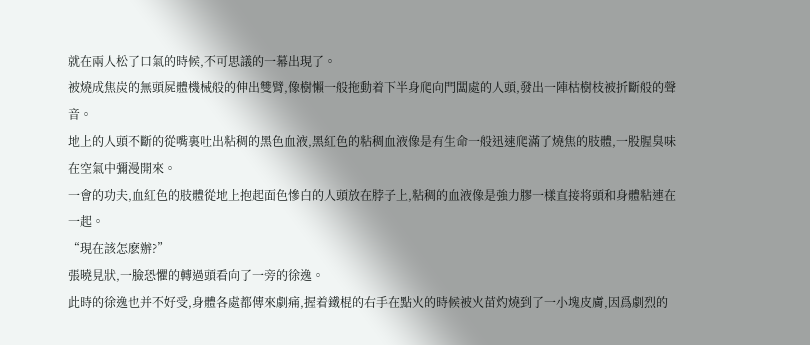就在兩人松了口氣的時候,不可思議的一幕出現了。
被燒成焦炭的無頭屍體機械般的伸出雙臂,像樹懶一般拖動着下半身爬向門闆處的人頭,發出一陣枯樹枝被折斷般的聲音。
地上的人頭不斷的從嘴裏吐出粘稠的黑色血液,黑紅色的粘稠血液像是有生命一般迅速爬滿了燒焦的肢體,一股腥臭味在空氣中彌漫開來。
一會的功夫,血紅色的肢體從地上抱起面色慘白的人頭放在脖子上,粘稠的血液像是強力膠一樣直接将頭和身體粘連在一起。
“現在該怎麽辦?”
張曉見狀,一臉恐懼的轉過頭看向了一旁的徐逸。
此時的徐逸也并不好受,身體各處都傳來劇痛,握着鐵棍的右手在點火的時候被火苗灼燒到了一小塊皮膚,因爲劇烈的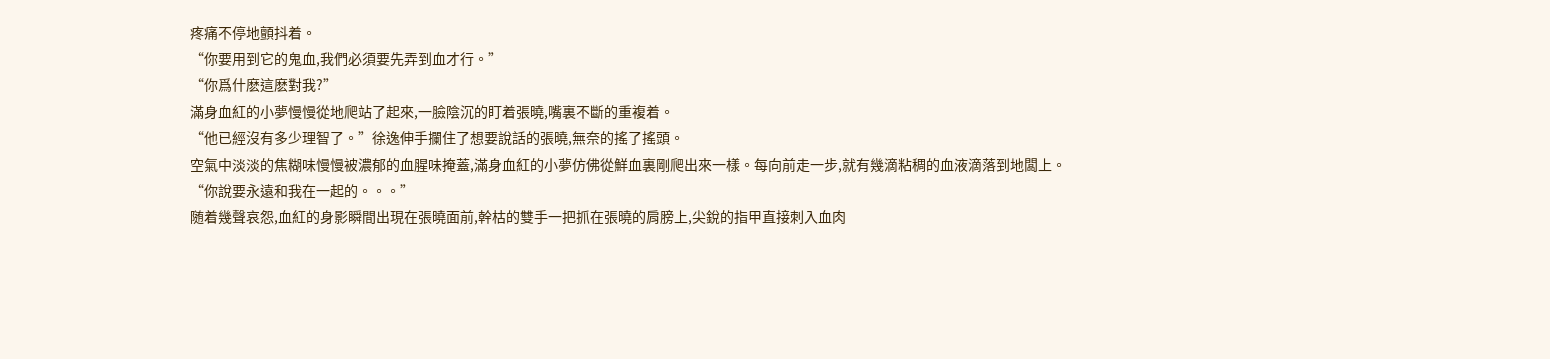疼痛不停地顫抖着。
“你要用到它的鬼血,我們必須要先弄到血才行。”
“你爲什麽這麽對我?”
滿身血紅的小夢慢慢從地爬站了起來,一臉陰沉的盯着張曉,嘴裏不斷的重複着。
“他已經沒有多少理智了。”徐逸伸手攔住了想要說話的張曉,無奈的搖了搖頭。
空氣中淡淡的焦糊味慢慢被濃郁的血腥味掩蓋,滿身血紅的小夢仿佛從鮮血裏剛爬出來一樣。每向前走一步,就有幾滴粘稠的血液滴落到地闆上。
“你說要永遠和我在一起的。。。”
随着幾聲哀怨,血紅的身影瞬間出現在張曉面前,幹枯的雙手一把抓在張曉的肩膀上,尖銳的指甲直接刺入血肉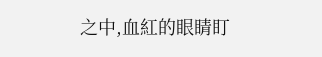之中,血紅的眼睛盯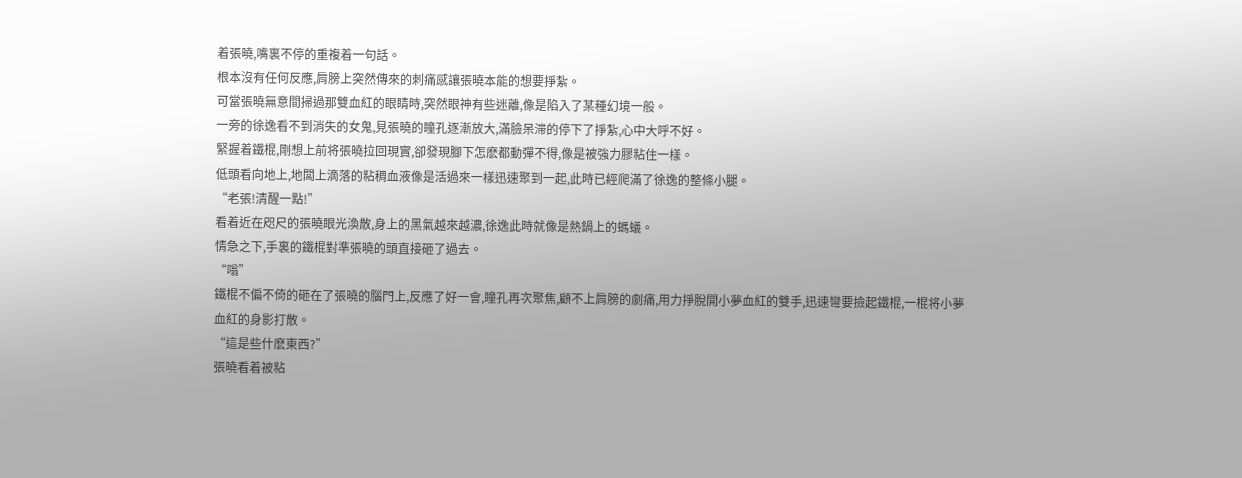着張曉,嘴裏不停的重複着一句話。
根本沒有任何反應,肩膀上突然傳來的刺痛感讓張曉本能的想要掙紮。
可當張曉無意間掃過那雙血紅的眼睛時,突然眼神有些迷離,像是陷入了某種幻境一般。
一旁的徐逸看不到消失的女鬼,見張曉的瞳孔逐漸放大,滿臉呆滞的停下了掙紮,心中大呼不好。
緊握着鐵棍,剛想上前将張曉拉回現實,卻發現腳下怎麽都動彈不得,像是被強力膠粘住一樣。
低頭看向地上,地闆上滴落的粘稠血液像是活過來一樣迅速聚到一起,此時已經爬滿了徐逸的整條小腿。
“老張!清醒一點!”
看着近在咫尺的張曉眼光渙散,身上的黑氣越來越濃,徐逸此時就像是熱鍋上的螞蟻。
情急之下,手裏的鐵棍對準張曉的頭直接砸了過去。
“嗡”
鐵棍不偏不倚的砸在了張曉的腦門上,反應了好一會,瞳孔再次聚焦,顧不上肩膀的劇痛,用力掙脫開小夢血紅的雙手,迅速彎要撿起鐵棍,一棍将小夢血紅的身影打散。
“這是些什麽東西?”
張曉看着被粘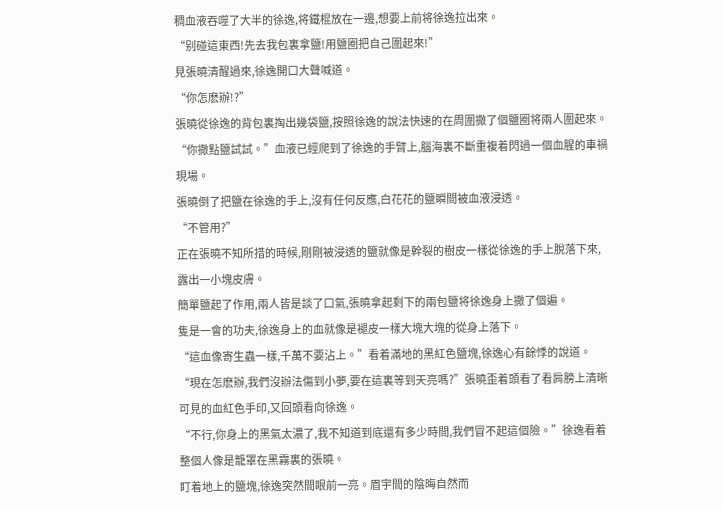稠血液吞噬了大半的徐逸,将鐵棍放在一邊,想要上前将徐逸拉出來。
“别碰這東西!先去我包裏拿鹽!用鹽圈把自己圍起來!”
見張曉清醒過來,徐逸開口大聲喊道。
“你怎麽辦!?”
張曉從徐逸的背包裏掏出幾袋鹽,按照徐逸的說法快速的在周圍撒了個鹽圈将兩人圍起來。
“你撒點鹽試試。”血液已經爬到了徐逸的手臂上,腦海裏不斷重複着閃過一個血腥的車禍現場。
張曉倒了把鹽在徐逸的手上,沒有任何反應,白花花的鹽瞬間被血液浸透。
“不管用?”
正在張曉不知所措的時候,剛剛被浸透的鹽就像是幹裂的樹皮一樣從徐逸的手上脫落下來,露出一小塊皮膚。
簡單鹽起了作用,兩人皆是談了口氣,張曉拿起剩下的兩包鹽将徐逸身上撒了個遍。
隻是一會的功夫,徐逸身上的血就像是褪皮一樣大塊大塊的從身上落下。
“這血像寄生蟲一樣,千萬不要沾上。”看着滿地的黑紅色鹽塊,徐逸心有餘悸的說道。
“現在怎麽辦,我們沒辦法傷到小夢,要在這裏等到天亮嗎?”張曉歪着頭看了看肩膀上清晰可見的血紅色手印,又回頭看向徐逸。
“不行,你身上的黑氣太濃了,我不知道到底還有多少時間,我們冒不起這個險。”徐逸看着整個人像是籠罩在黑霧裏的張曉。
盯着地上的鹽塊,徐逸突然間眼前一亮。眉宇間的陰晦自然而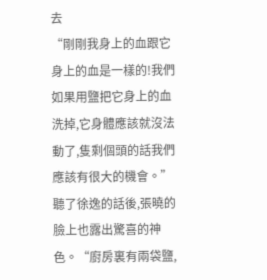去
“剛剛我身上的血跟它身上的血是一樣的!我們如果用鹽把它身上的血洗掉,它身體應該就沒法動了,隻剩個頭的話我們應該有很大的機會。”
聽了徐逸的話後,張曉的臉上也露出驚喜的神色。“廚房裏有兩袋鹽,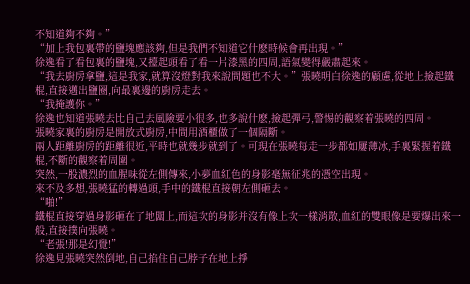不知道夠不夠。”
“加上我包裏帶的鹽塊應該夠,但是我們不知道它什麽時候會再出現。”
徐逸看了看包裏的鹽塊,又擡起頭看了看一片漆黑的四周,語氣變得嚴肅起來。
“我去廚房拿鹽,這是我家,就算沒燈對我來說問題也不大。”張曉明白徐逸的顧慮,從地上撿起鐵棍,直接邁出鹽圈,向最裏邊的廚房走去。
“我掩護你。”
徐逸也知道張曉去比自己去風險要小很多,也多說什麽,撿起彈弓,警惕的觀察着張曉的四周。
張曉家裏的廚房是開放式廚房,中間用酒櫃做了一個隔斷。
兩人距離廚房的距離很近,平時也就幾步就到了。可現在張曉每走一步都如屢薄冰,手裏緊握着鐵棍,不斷的觀察着周圍。
突然,一股濃烈的血腥味從左側傳來,小夢血紅色的身影毫無征兆的憑空出現。
來不及多想,張曉猛的轉過頭,手中的鐵棍直接朝左側砸去。
“啪!”
鐵棍直接穿過身影砸在了地闆上,而這次的身影并沒有像上次一樣消散,血紅的雙眼像是要爆出來一般,直接撲向張曉。
“老張!那是幻覺!”
徐逸見張曉突然倒地,自己掐住自己脖子在地上掙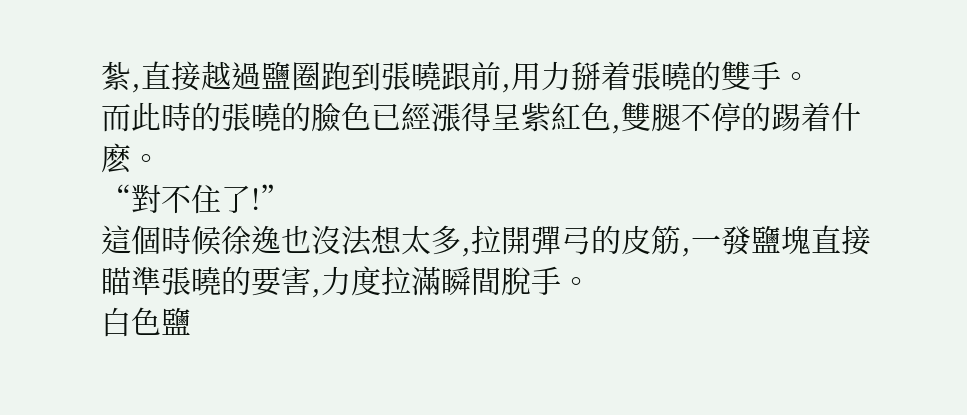紮,直接越過鹽圈跑到張曉跟前,用力掰着張曉的雙手。
而此時的張曉的臉色已經漲得呈紫紅色,雙腿不停的踢着什麽。
“對不住了!”
這個時候徐逸也沒法想太多,拉開彈弓的皮筋,一發鹽塊直接瞄準張曉的要害,力度拉滿瞬間脫手。
白色鹽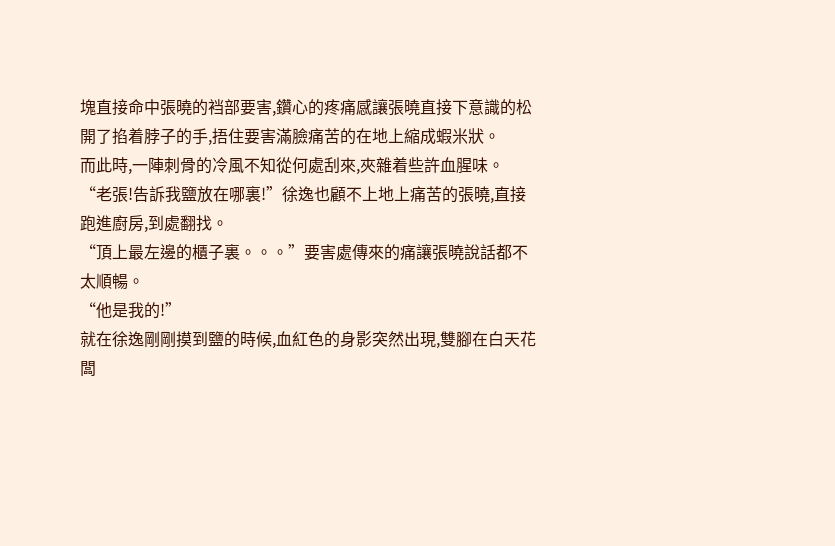塊直接命中張曉的裆部要害,鑽心的疼痛感讓張曉直接下意識的松開了掐着脖子的手,捂住要害滿臉痛苦的在地上縮成蝦米狀。
而此時,一陣刺骨的冷風不知從何處刮來,夾雜着些許血腥味。
“老張!告訴我鹽放在哪裏!”徐逸也顧不上地上痛苦的張曉,直接跑進廚房,到處翻找。
“頂上最左邊的櫃子裏。。。”要害處傳來的痛讓張曉說話都不太順暢。
“他是我的!”
就在徐逸剛剛摸到鹽的時候,血紅色的身影突然出現,雙腳在白天花闆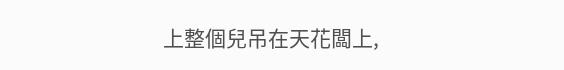上整個兒吊在天花闆上,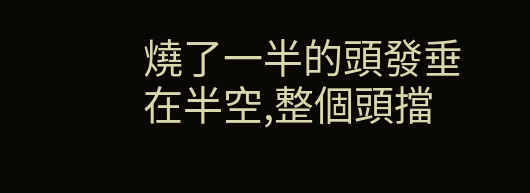燒了一半的頭發垂在半空,整個頭擋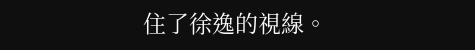住了徐逸的視線。